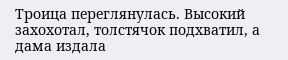Троица переглянулась. Высокий захохотал, толстячок подхватил, а дама издала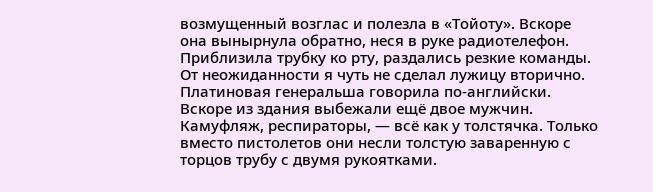возмущенный возглас и полезла в «Тойоту». Вскоре она вынырнула обратно, неся в руке радиотелефон. Приблизила трубку ко рту, раздались резкие команды. От неожиданности я чуть не сделал лужицу вторично. Платиновая генеральша говорила по-английски.
Вскоре из здания выбежали ещё двое мужчин. Камуфляж, респираторы, — всё как у толстячка. Только вместо пистолетов они несли толстую заваренную с торцов трубу с двумя рукоятками.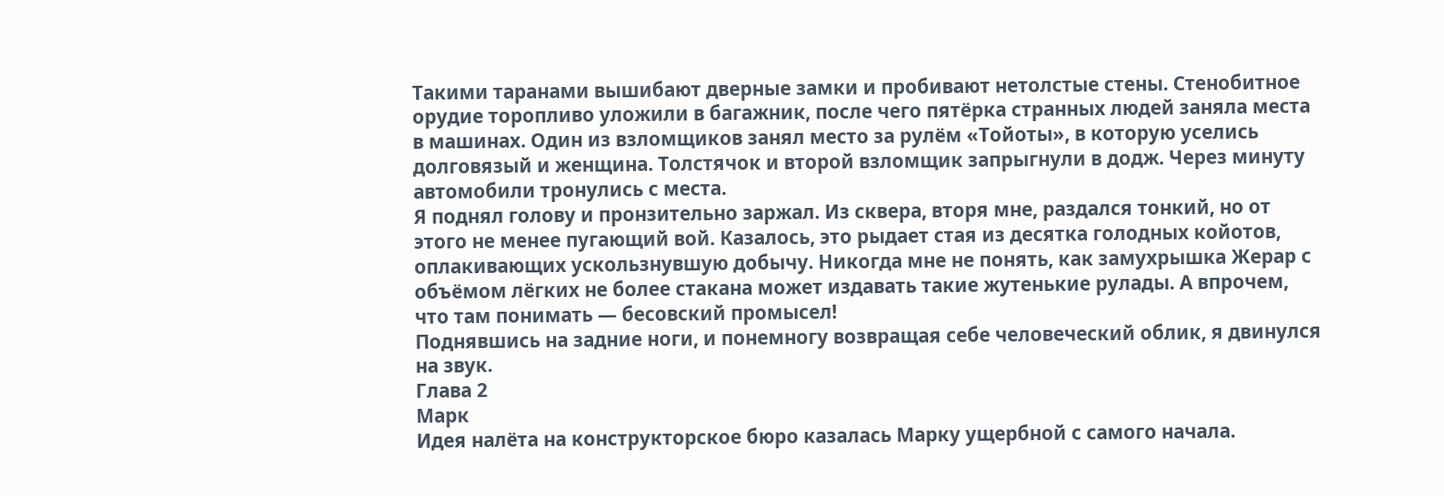Такими таранами вышибают дверные замки и пробивают нетолстые стены. Стенобитное орудие торопливо уложили в багажник, после чего пятёрка странных людей заняла места в машинах. Один из взломщиков занял место за рулём «Тойоты», в которую уселись долговязый и женщина. Толстячок и второй взломщик запрыгнули в додж. Через минуту автомобили тронулись с места.
Я поднял голову и пронзительно заржал. Из сквера, вторя мне, раздался тонкий, но от этого не менее пугающий вой. Казалось, это рыдает стая из десятка голодных койотов, оплакивающих ускользнувшую добычу. Никогда мне не понять, как замухрышка Жерар с объёмом лёгких не более стакана может издавать такие жутенькие рулады. А впрочем, что там понимать — бесовский промысел!
Поднявшись на задние ноги, и понемногу возвращая себе человеческий облик, я двинулся на звук.
Глава 2
Марк
Идея налёта на конструкторское бюро казалась Марку ущербной с самого начала.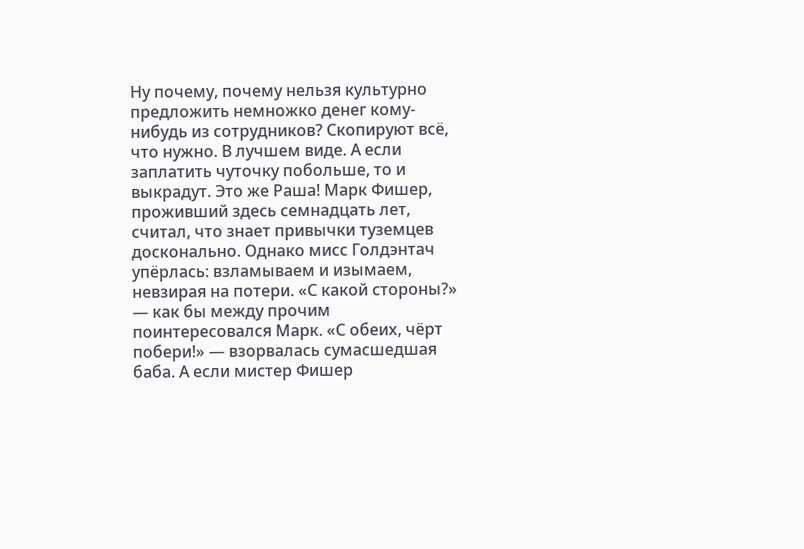Ну почему, почему нельзя культурно предложить немножко денег кому-нибудь из сотрудников? Скопируют всё, что нужно. В лучшем виде. А если заплатить чуточку побольше, то и выкрадут. Это же Раша! Марк Фишер, проживший здесь семнадцать лет, считал, что знает привычки туземцев досконально. Однако мисс Голдэнтач упёрлась: взламываем и изымаем, невзирая на потери. «С какой стороны?» — как бы между прочим поинтересовался Марк. «С обеих, чёрт побери!» — взорвалась сумасшедшая баба. А если мистер Фишер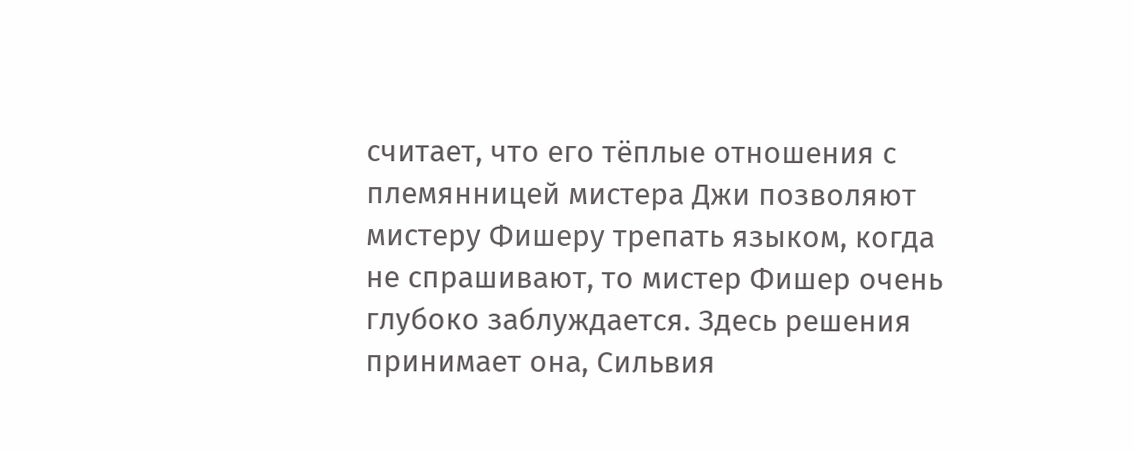считает, что его тёплые отношения с племянницей мистера Джи позволяют мистеру Фишеру трепать языком, когда не спрашивают, то мистер Фишер очень глубоко заблуждается. Здесь решения принимает она, Сильвия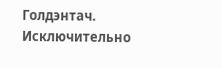Голдэнтач. Исключительно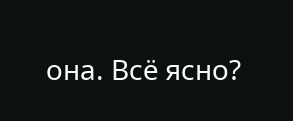она. Всё ясно?